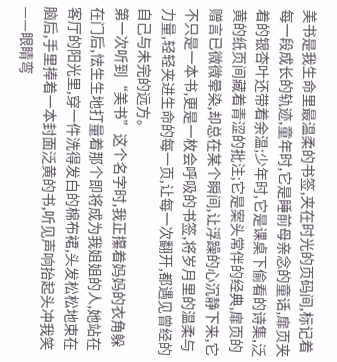美书是我生命里最温柔的书签,夹在时光的页码间,标记着每一段成长的轨迹,童年时,它是睡前母亲念的童话,扉页夹着的银杏叶还带着余温;少年时,它是课桌下偷看的诗集,泛黄的纸页间藏着青涩的批注;它是案头常伴的经典,扉页的赠言已微微晕染,却总在某个瞬间,让浮躁的心沉静下来,它不只是一本书,更是一枚会呼吸的书签,将岁月里的温柔与力量,轻轻夹进生命的每一页,让每一次翻开,都遇见曾经的自己与未完的远方。
第一次听到“美书”这个名字时,我正攥着妈妈的衣角躲在门后,怯生生地打量着那个即将成为我姐姐的人,她站在客厅的阳光里,穿一件洗得发白的棉布裙,头发松松地束在脑后,手里捧着一本封面泛黄的书,听见声响抬起头冲我笑——眼睛弯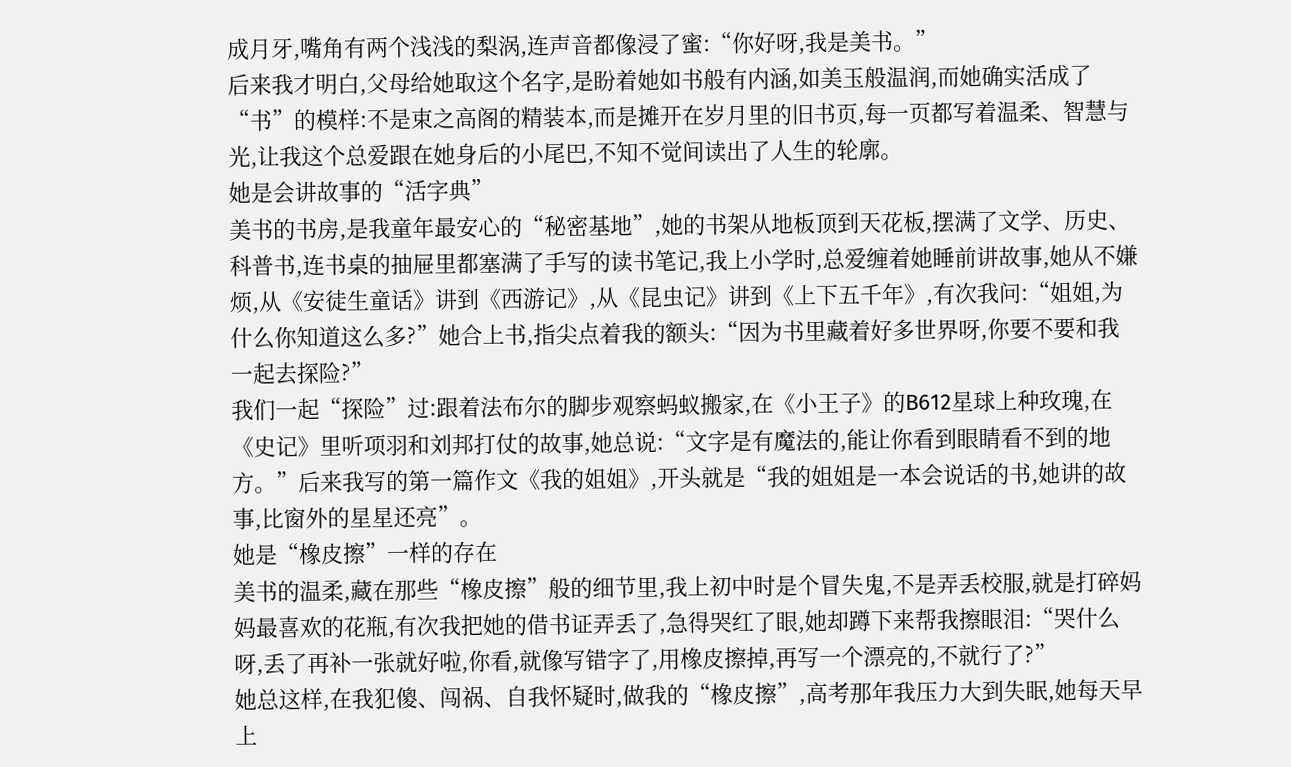成月牙,嘴角有两个浅浅的梨涡,连声音都像浸了蜜:“你好呀,我是美书。”
后来我才明白,父母给她取这个名字,是盼着她如书般有内涵,如美玉般温润,而她确实活成了“书”的模样:不是束之高阁的精装本,而是摊开在岁月里的旧书页,每一页都写着温柔、智慧与光,让我这个总爱跟在她身后的小尾巴,不知不觉间读出了人生的轮廓。
她是会讲故事的“活字典”
美书的书房,是我童年最安心的“秘密基地”,她的书架从地板顶到天花板,摆满了文学、历史、科普书,连书桌的抽屉里都塞满了手写的读书笔记,我上小学时,总爱缠着她睡前讲故事,她从不嫌烦,从《安徒生童话》讲到《西游记》,从《昆虫记》讲到《上下五千年》,有次我问:“姐姐,为什么你知道这么多?”她合上书,指尖点着我的额头:“因为书里藏着好多世界呀,你要不要和我一起去探险?”
我们一起“探险”过:跟着法布尔的脚步观察蚂蚁搬家,在《小王子》的B612星球上种玫瑰,在《史记》里听项羽和刘邦打仗的故事,她总说:“文字是有魔法的,能让你看到眼睛看不到的地方。”后来我写的第一篇作文《我的姐姐》,开头就是“我的姐姐是一本会说话的书,她讲的故事,比窗外的星星还亮”。
她是“橡皮擦”一样的存在
美书的温柔,藏在那些“橡皮擦”般的细节里,我上初中时是个冒失鬼,不是弄丢校服,就是打碎妈妈最喜欢的花瓶,有次我把她的借书证弄丢了,急得哭红了眼,她却蹲下来帮我擦眼泪:“哭什么呀,丢了再补一张就好啦,你看,就像写错字了,用橡皮擦掉,再写一个漂亮的,不就行了?”
她总这样,在我犯傻、闯祸、自我怀疑时,做我的“橡皮擦”,高考那年我压力大到失眠,她每天早上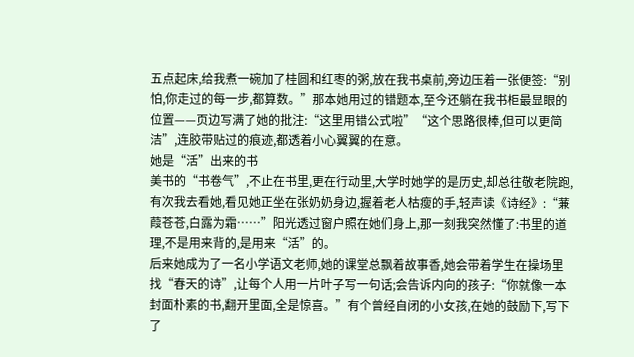五点起床,给我煮一碗加了桂圆和红枣的粥,放在我书桌前,旁边压着一张便签:“别怕,你走过的每一步,都算数。”那本她用过的错题本,至今还躺在我书柜最显眼的位置——页边写满了她的批注:“这里用错公式啦”“这个思路很棒,但可以更简洁”,连胶带贴过的痕迹,都透着小心翼翼的在意。
她是“活”出来的书
美书的“书卷气”,不止在书里,更在行动里,大学时她学的是历史,却总往敬老院跑,有次我去看她,看见她正坐在张奶奶身边,握着老人枯瘦的手,轻声读《诗经》:“蒹葭苍苍,白露为霜……”阳光透过窗户照在她们身上,那一刻我突然懂了:书里的道理,不是用来背的,是用来“活”的。
后来她成为了一名小学语文老师,她的课堂总飘着故事香,她会带着学生在操场里找“春天的诗”,让每个人用一片叶子写一句话;会告诉内向的孩子:“你就像一本封面朴素的书,翻开里面,全是惊喜。”有个曾经自闭的小女孩,在她的鼓励下,写下了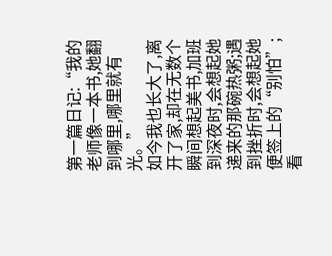第一篇日记:“我的老师像一本书,她翻到哪里,哪里就有光。”
如今我也长大了,离开了家,却在无数个瞬间想起美书,加班到深夜时,会想起她递来的那碗热粥;遇到挫折时,会想起她便签上的“别怕”;看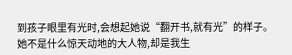到孩子眼里有光时,会想起她说“翻开书,就有光”的样子。
她不是什么惊天动地的大人物,却是我生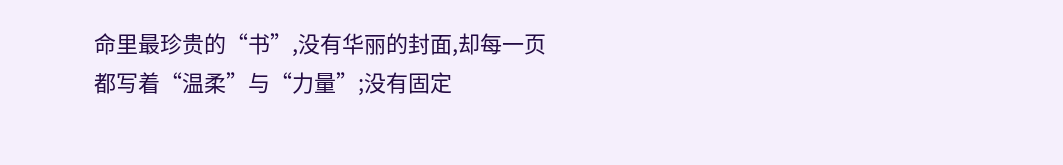命里最珍贵的“书”,没有华丽的封面,却每一页都写着“温柔”与“力量”;没有固定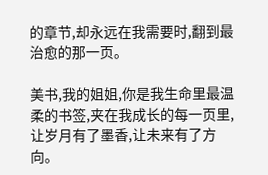的章节,却永远在我需要时,翻到最治愈的那一页。

美书,我的姐姐,你是我生命里最温柔的书签,夹在我成长的每一页里,让岁月有了墨香,让未来有了方向。